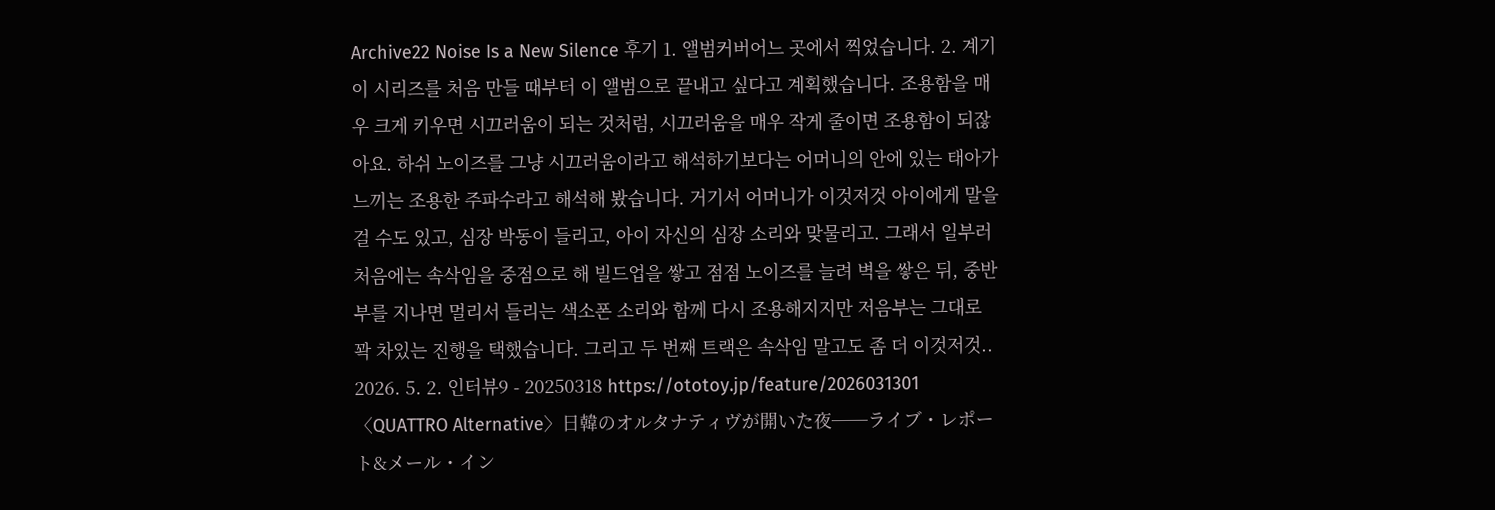Archive22 Noise Is a New Silence 후기 1. 앨범커버어느 곳에서 찍었습니다. 2. 계기이 시리즈를 처음 만들 때부터 이 앨범으로 끝내고 싶다고 계획했습니다. 조용함을 매우 크게 키우면 시끄러움이 되는 것처럼, 시끄러움을 매우 작게 줄이면 조용함이 되잖아요. 하쉬 노이즈를 그냥 시끄러움이라고 해석하기보다는 어머니의 안에 있는 태아가 느끼는 조용한 주파수라고 해석해 봤습니다. 거기서 어머니가 이것저것 아이에게 말을 걸 수도 있고, 심장 박동이 들리고, 아이 자신의 심장 소리와 맞물리고. 그래서 일부러 처음에는 속삭임을 중점으로 해 빌드업을 쌓고 점점 노이즈를 늘려 벽을 쌓은 뒤, 중반부를 지나면 멀리서 들리는 색소폰 소리와 함께 다시 조용해지지만 저음부는 그대로 꽉 차있는 진행을 택했습니다. 그리고 두 번째 트랙은 속삭임 말고도 좀 더 이것저것.. 2026. 5. 2. 인터뷰9 - 20250318 https://ototoy.jp/feature/2026031301 〈QUATTRO Alternative〉日韓のオルタナティヴが開いた夜──ライブ・レポート&メール・イン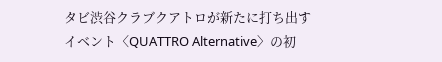タビ渋谷クラブクアトロが新たに打ち出すイベント〈QUATTRO Alternative〉の初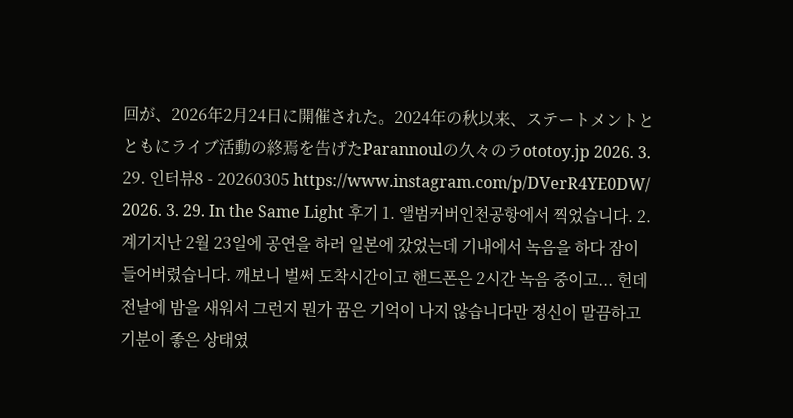回が、2026年2月24日に開催された。2024年の秋以来、ステートメントとともにライブ活動の終焉を告げたParannoulの久々のラototoy.jp 2026. 3. 29. 인터뷰8 - 20260305 https://www.instagram.com/p/DVerR4YE0DW/ 2026. 3. 29. In the Same Light 후기 1. 앨범커버인천공항에서 찍었습니다. 2. 계기지난 2월 23일에 공연을 하러 일본에 갔었는데 기내에서 녹음을 하다 잠이 들어버렸습니다. 깨보니 벌써 도착시간이고 핸드폰은 2시간 녹음 중이고... 헌데 전날에 밤을 새워서 그런지 뭔가 꿈은 기억이 나지 않습니다만 정신이 말끔하고 기분이 좋은 상태였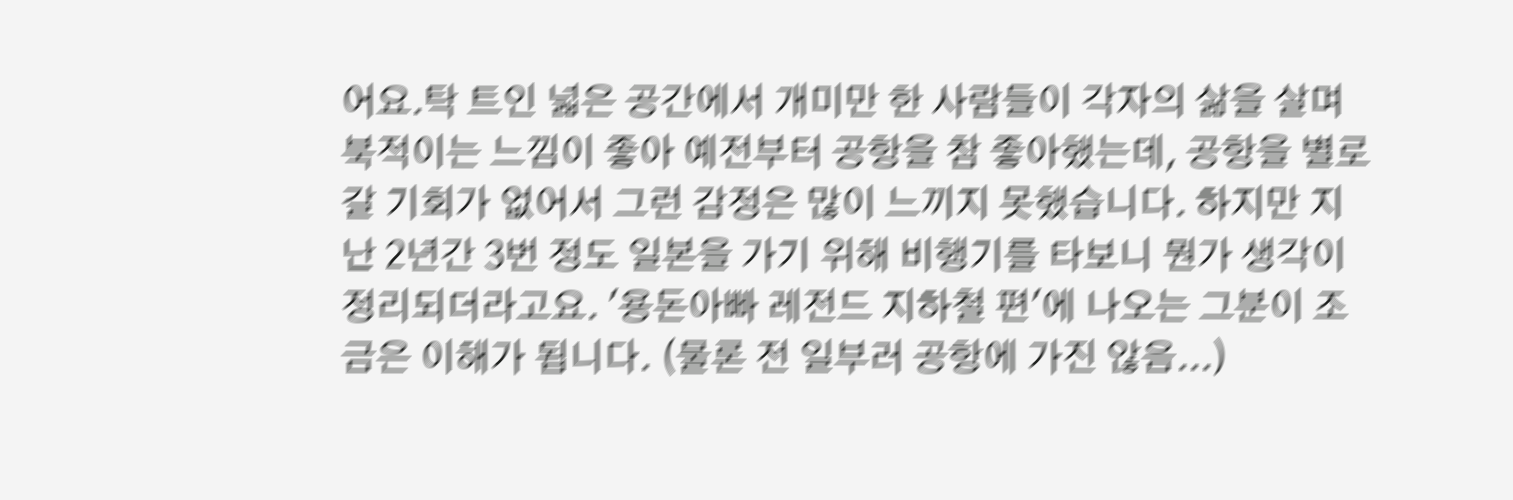어요.탁 트인 넓은 공간에서 개미만 한 사람들이 각자의 삶을 살며 북적이는 느낌이 좋아 예전부터 공항을 참 좋아했는데, 공항을 별로 갈 기회가 없어서 그런 감정은 많이 느끼지 못했습니다. 하지만 지난 2년간 3번 정도 일본을 가기 위해 비행기를 타보니 뭔가 생각이 정리되더라고요. '용돈아빠 레전드 지하철 편'에 나오는 그분이 조금은 이해가 됩니다. (물론 전 일부러 공항에 가진 않음...)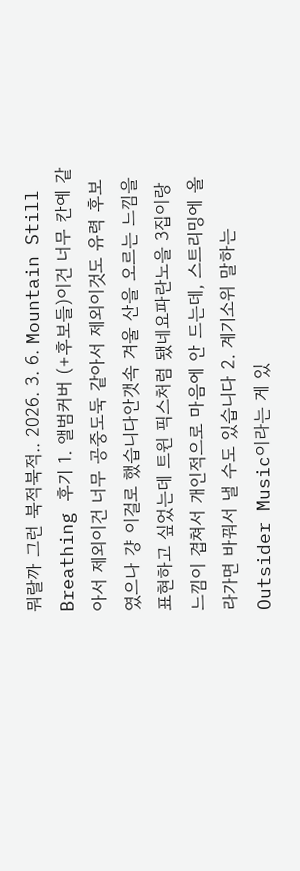뭐랄까 그런 북적북적.. 2026. 3. 6. Mountain Still Breathing 후기 1. 앨범커버 (+후보들)이건 너무 칸예 같아서 제외이건 너무 공중도둑 같아서 제외이것도 유력 후보였으나 걍 이걸로 했습니다안갯속 겨울 산을 오르는 느낌을 표현하고 싶었는데 트윈 픽스처럼 됐네요파란노을 3집이랑 느낌이 겹쳐서 개인적으로 마음에 안 드는데, 스트리밍에 올라가면 바꿔서 낼 수도 있습니다 2. 계기소위 말하는 Outsider Music이라는 게 있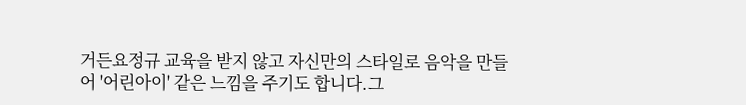거든요정규 교육을 받지 않고 자신만의 스타일로 음악을 만들어 '어린아이' 같은 느낌을 주기도 합니다.그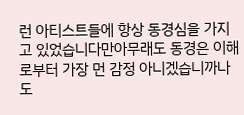런 아티스트들에 항상 동경심을 가지고 있었습니다만아무래도 동경은 이해로부터 가장 먼 감정 아니겠습니까나도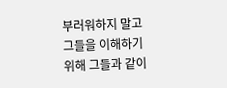부러워하지 말고 그들을 이해하기 위해 그들과 같이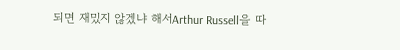되면 재밌지 않겠냐 해서Arthur Russell을 따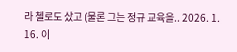라 첼로도 샀고 (물론 그는 정규 교육을.. 2026. 1. 16. 이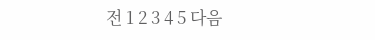전 1 2 3 4 5 다음